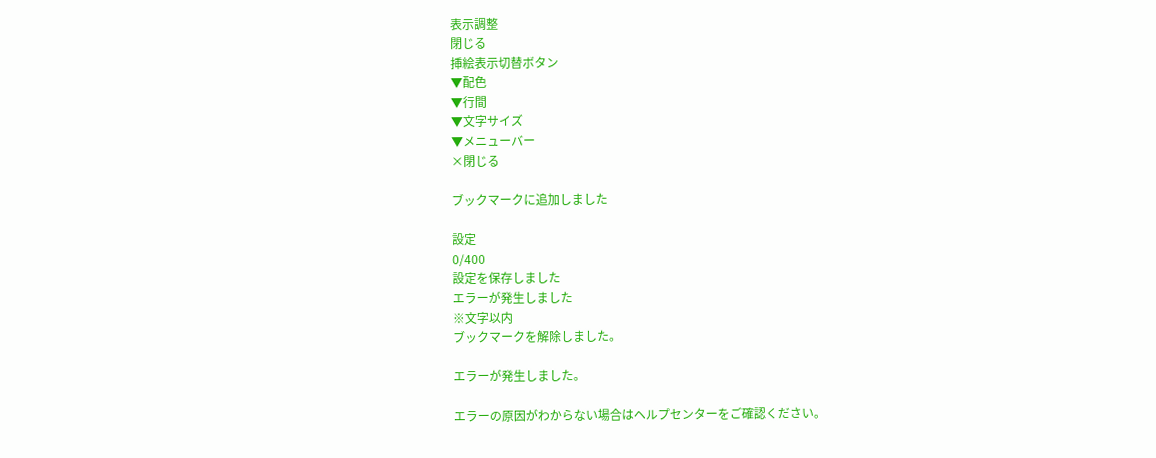表示調整
閉じる
挿絵表示切替ボタン
▼配色
▼行間
▼文字サイズ
▼メニューバー
×閉じる

ブックマークに追加しました

設定
0/400
設定を保存しました
エラーが発生しました
※文字以内
ブックマークを解除しました。

エラーが発生しました。

エラーの原因がわからない場合はヘルプセンターをご確認ください。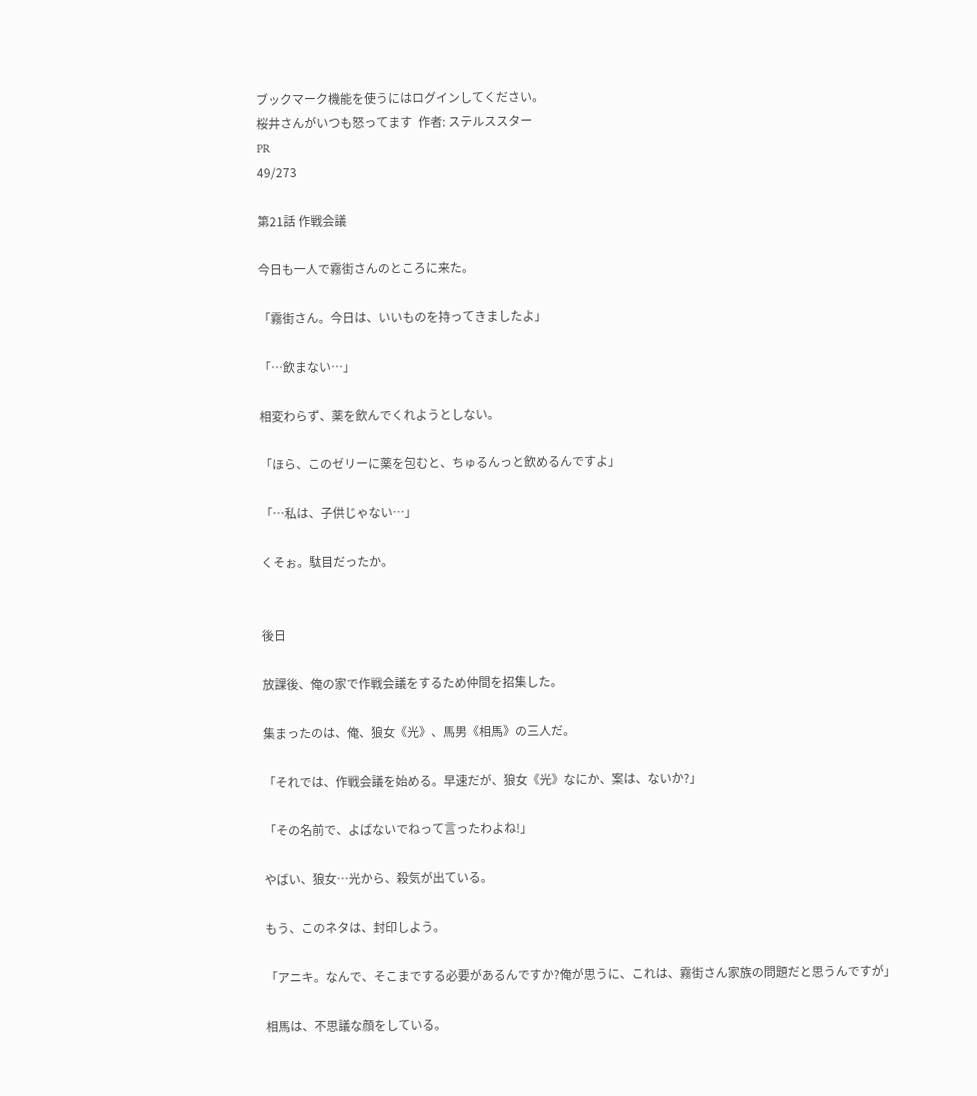ブックマーク機能を使うにはログインしてください。
桜井さんがいつも怒ってます  作者: ステルススター
PR
49/273

第21話 作戦会議

今日も一人で霧街さんのところに来た。

「霧街さん。今日は、いいものを持ってきましたよ」

「…飲まない…」

相変わらず、薬を飲んでくれようとしない。

「ほら、このゼリーに薬を包むと、ちゅるんっと飲めるんですよ」

「…私は、子供じゃない…」

くそぉ。駄目だったか。


後日

放課後、俺の家で作戦会議をするため仲間を招集した。

集まったのは、俺、狼女《光》、馬男《相馬》の三人だ。

「それでは、作戦会議を始める。早速だが、狼女《光》なにか、案は、ないか?」

「その名前で、よばないでねって言ったわよね!」

やばい、狼女…光から、殺気が出ている。

もう、このネタは、封印しよう。

「アニキ。なんで、そこまでする必要があるんですか?俺が思うに、これは、霧街さん家族の問題だと思うんですが」

相馬は、不思議な顔をしている。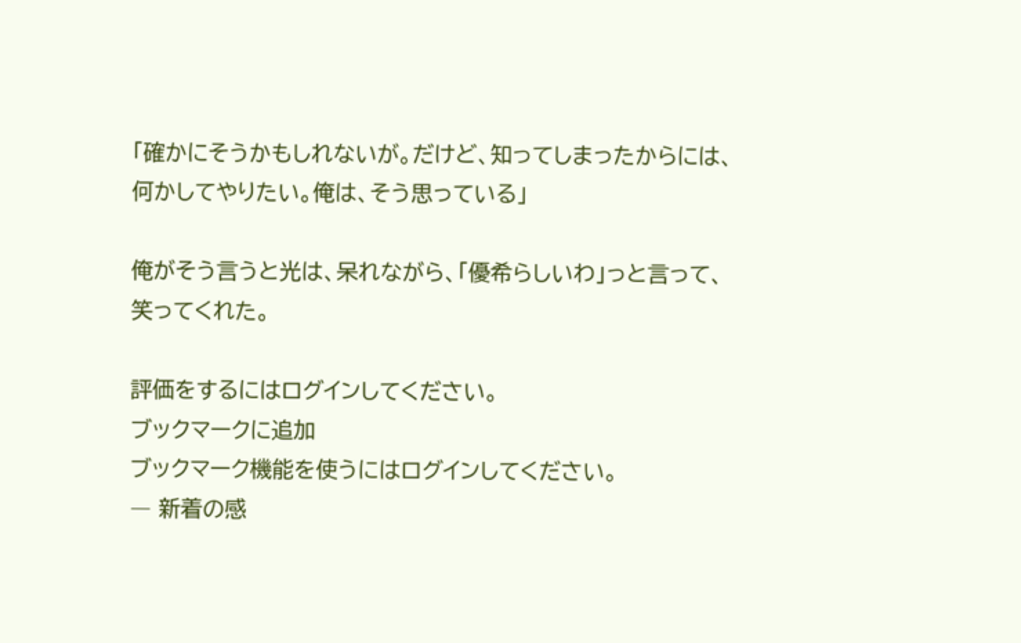「確かにそうかもしれないが。だけど、知ってしまったからには、何かしてやりたい。俺は、そう思っている」

俺がそう言うと光は、呆れながら、「優希らしいわ」っと言って、笑ってくれた。

評価をするにはログインしてください。
ブックマークに追加
ブックマーク機能を使うにはログインしてください。
― 新着の感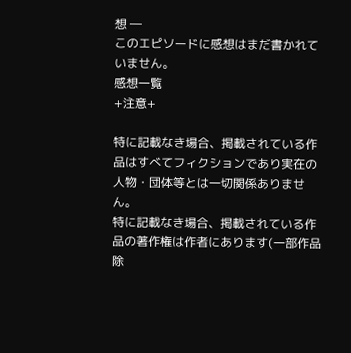想 ―
このエピソードに感想はまだ書かれていません。
感想一覧
+注意+

特に記載なき場合、掲載されている作品はすべてフィクションであり実在の人物・団体等とは一切関係ありません。
特に記載なき場合、掲載されている作品の著作権は作者にあります(一部作品除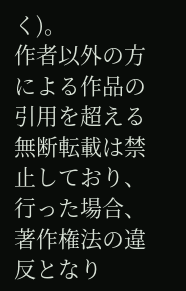く)。
作者以外の方による作品の引用を超える無断転載は禁止しており、行った場合、著作権法の違反となり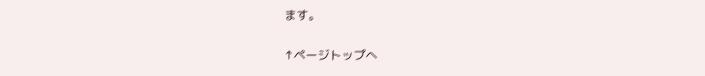ます。

↑ページトップへ